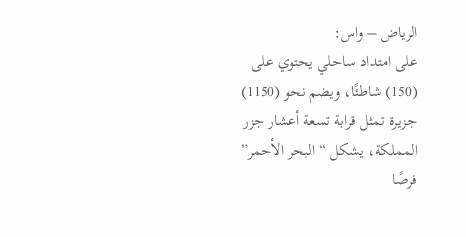الرياض – واس:
على امتداد ساحلي يحتوي على (150) شاطئًا، ويضم نحو (1150) جزيرة تمثل قرابة تسعة أعشار جزر المملكة، يشكل “البحر الأحمر” فرصًا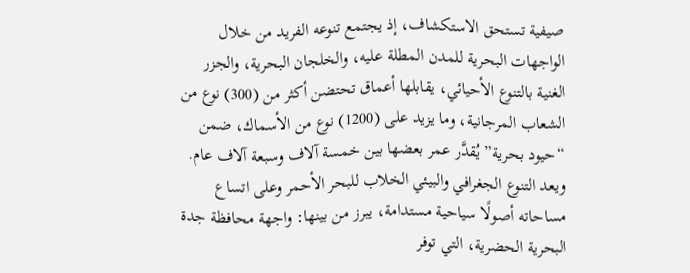صيفية تستحق الاستكشاف، إذ يجتمع تنوعه الفريد من خلال الواجهات البحرية للمدن المطلة عليه، والخلجان البحرية، والجزر الغنية بالتنوع الأحيائي، يقابلها أعماق تحتضن أكثر من (300) نوع من الشعاب المرجانية، وما يزيد على (1200) نوع من الأسماك، ضمن “حيود بحرية” يُقدَّر عمر بعضها بين خمسة آلاف وسبعة آلاف عام.
ويعد التنوع الجغرافي والبيئي الخلاب للبحر الأحمر وعلى اتساع مساحاته أصولًا سياحية مستدامة، يبرز من بينها: واجهة محافظة جدة البحرية الحضرية، التي توفر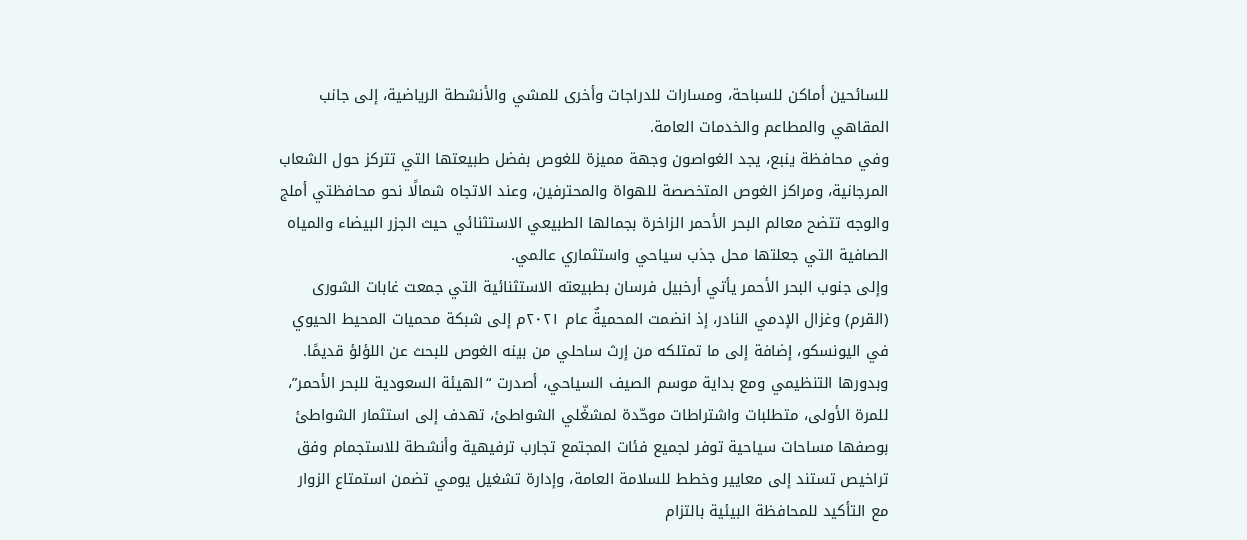للسائحين أماكن للسباحة، ومسارات للدراجات وأخرى للمشي والأنشطة الرياضية، إلى جانب المقاهي والمطاعم والخدمات العامة.
وفي محافظة ينبع، يجد الغواصون وجهة مميزة للغوص بفضل طبيعتها التي تتركز حول الشعاب المرجانية، ومراكز الغوص المتخصصة للهواة والمحترفين، وعند الاتجاه شمالًا نحو محافظتي أملج والوجه تتضح معالم البحر الأحمر الزاخرة بجمالها الطبيعي الاستثنائي حيث الجزر البيضاء والمياه الصافية التي جعلتها محل جذب سياحي واستثماري عالمي.
وإلى جنوب البحر الأحمر يأتي أرخبيل فرسان بطبيعته الاستثنائية التي جمعت غابات الشورى (القرم) وغزال الإدمي النادر، إذ انضمت المحميةٌ عام ٢٠٢١م إلى شبكة محميات المحيط الحيوي في اليونسكو، إضافة إلى ما تمتلكه من إرث ساحلي من بينه الغوص للبحث عن اللؤلؤ قديمًا.
وبدورها التنظيمي ومع بداية موسم الصيف السياحي، أصدرت “الهيئة السعودية للبحر الأحمر”، للمرة الأولى، متطلبات واشتراطات موحّدة لمشغّلي الشواطئ، تهدف إلى استثمار الشواطئ بوصفها مساحات سياحية توفر لجميع فئات المجتمع تجارب ترفيهية وأنشطة للاستجمام وفق تراخيص تستند إلى معايير وخطط للسلامة العامة، وإدارة تشغيل يومي تضمن استمتاع الزوار مع التأكيد للمحافظة البيئية بالتزام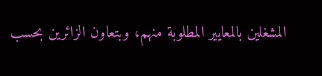المشغلين بالمعايير المطلوبة منهم، وبتعاون الزائرين بحسب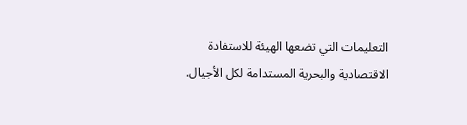التعليمات التي تضعها الهيئة للاستفادة الاقتصادية والبحرية المستدامة لكل الأجيال.